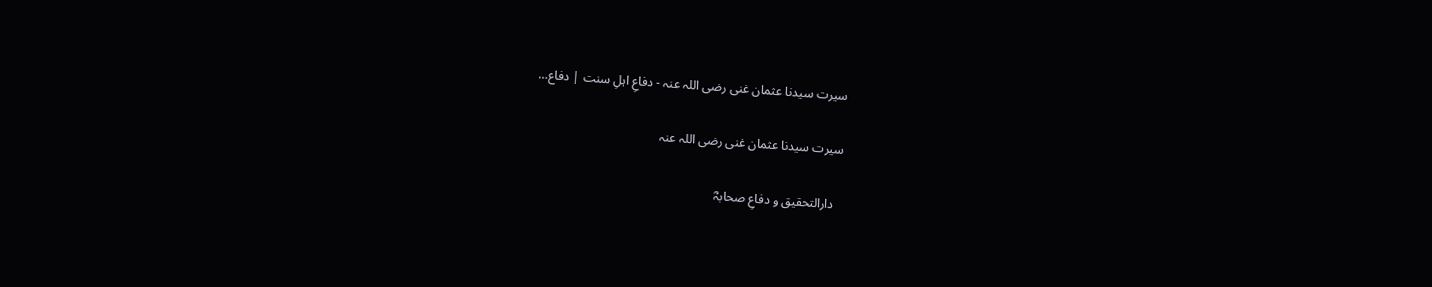سیرت سیدنا عثمان غنی رضی اللہ عنہ - دفاعِ اہلِ سنت | دفاع…

سیرت سیدنا عثمان غنی رضی اللہ عنہ

  دارالتحقیق و دفاعِ صحابہؓ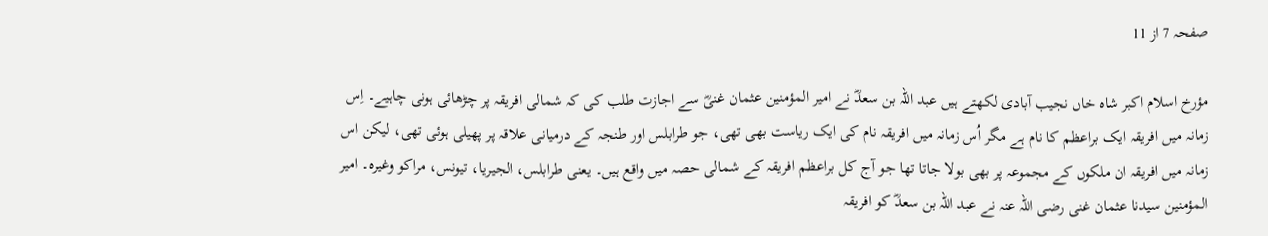صفحہ 7 از 11

مؤرخ اسلام اکبر شاہ خاں نجیب آبادی لکھتے ہیں عبد اللہ بن سعدؓ نے امیر المؤمنین عثمان غنیؓ سے اجازت طلب کی کہ شمالی افریقہ پر چڑھائی ہونی چاہیے۔ اِس زمانہ میں افریقہ ایک براعظم کا نام ہے مگر اُس زمانہ میں افریقہ نام کی ایک ریاست بھی تھی، جو طرابلس اور طنجہ کے درمیانی علاقہ پر پھیلی ہوئی تھی، لیکن اس زمانہ میں افریقہ ان ملکوں کے مجموعہ پر بھی بولا جاتا تھا جو آج کل براعظم افریقہ کے شمالی حصہ میں واقع ہیں۔ یعنی طرابلس، الجیریا، تیونس، مراکو وغیرہ۔ امیر المؤمنین سیدنا عثمان غنی رضی اللہ عنہ نے عبد اللہ بن سعدؓ کو افریقہ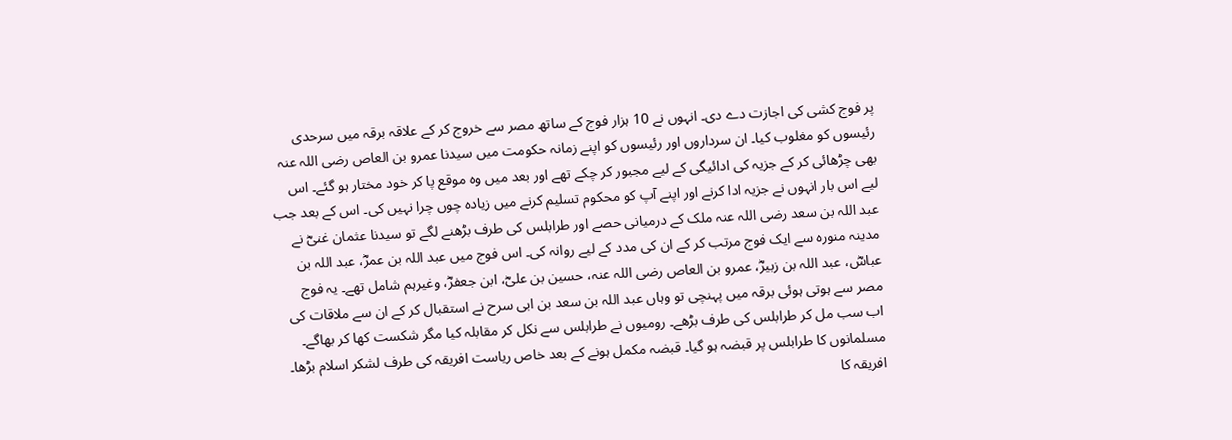پر فوج کشی کی اجازت دے دی۔ انہوں نے 10 ہزار فوج کے ساتھ مصر سے خروج کر کے علاقہ برقہ میں سرحدی رئیسوں کو مغلوب کیا۔ ان سرداروں اور رئیسوں کو اپنے زمانہ حکومت میں سیدنا عمرو بن العاص رضی اللہ عنہ بھی چڑھائی کر کے جزیہ کی ادائیگی کے لیے مجبور کر چکے تھے اور بعد میں وہ موقع پا کر خود مختار ہو گئے۔ اس لیے اس بار انہوں نے جزیہ ادا کرنے اور اپنے آپ کو محکوم تسلیم کرنے میں زیادہ چوں چرا نہیں کی۔ اس کے بعد جب عبد اللہ بن سعد رضی اللہ عنہ ملک کے درمیانی حصے اور طرابلس کی طرف بڑھنے لگے تو سیدنا عثمان غنیؓ نے مدینہ منورہ سے ایک فوج مرتب کر کے ان کی مدد کے لیے روانہ کی۔ اس فوج میں عبد اللہ بن عمرؓ، عبد اللہ بن عباسؓ، عبد اللہ بن زبیرؓ، عمرو بن العاص رضی اللہ عنہ، حسین بن علیؓ، ابن جعفرؓ، وغیرہم شامل تھے۔ یہ فوج مصر سے ہوتی ہوئی برقہ میں پہنچی تو وہاں عبد اللہ بن سعد بن ابی سرح نے استقبال کر کے ان سے ملاقات کی اب سب مل کر طرابلس کی طرف بڑھے۔ رومیوں نے طرابلس سے نکل کر مقابلہ کیا مگر شکست کھا کر بھاگے۔ مسلمانوں کا طرابلس پر قبضہ ہو گیا۔ قبضہ مکمل ہونے کے بعد خاص ریاست افریقہ کی طرف لشکر اسلام بڑھا۔ افریقہ کا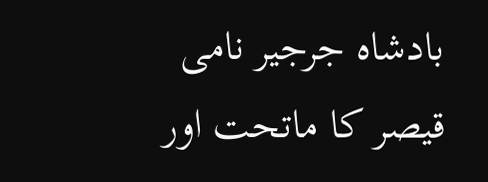بادشاہ جرجیر نامی قیصر کا ماتحت اور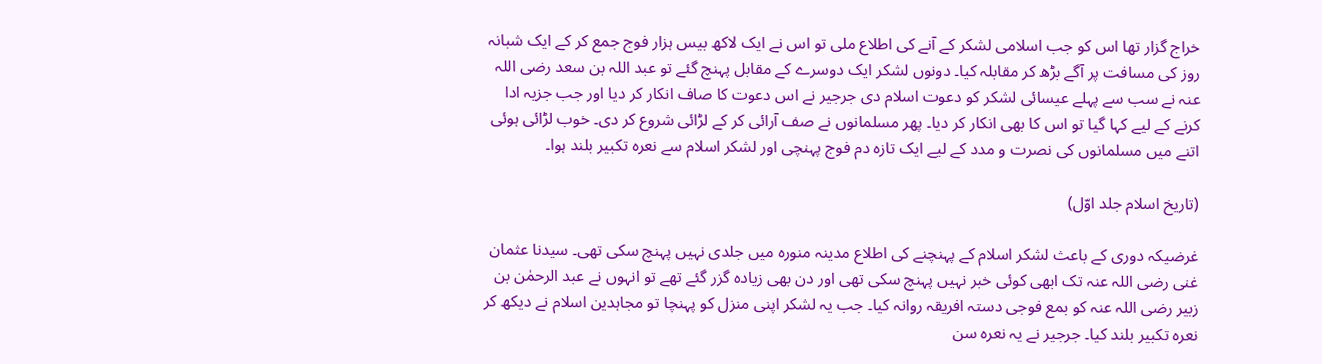خراج گزار تھا اس کو جب اسلامی لشکر کے آنے کی اطلاع ملی تو اس نے ایک لاکھ بیس ہزار فوج جمع کر کے ایک شبانہ روز کی مسافت پر آگے بڑھ کر مقابلہ کیا۔ دونوں لشکر ایک دوسرے کے مقابل پہنچ گئے تو عبد اللہ بن سعد رضی اللہ عنہ نے سب سے پہلے عیسائی لشکر کو دعوت اسلام دی جرجیر نے اس دعوت کا صاف انکار کر دیا اور جب جزیہ ادا کرنے کے لیے کہا گیا تو اس کا بھی انکار کر دیا۔ پھر مسلمانوں نے صف آرائی کر کے لڑائی شروع کر دی۔ خوب لڑائی ہوئی اتنے میں مسلمانوں کی نصرت و مدد کے لیے ایک تازہ دم فوج پہنچی اور لشکر اسلام سے نعرہ تکبیر بلند ہوا۔

(تاریخ اسلام جلد اوّل)

غرضیکہ دوری کے باعث لشکر اسلام کے پہنچنے کی اطلاع مدینہ منورہ میں جلدی نہیں پہنچ سکی تھی۔ سیدنا عثمان غنی رضی اللہ عنہ تک ابھی کوئی خبر نہیں پہنچ سکی تھی اور دن بھی زیادہ گزر گئے تھے تو انہوں نے عبد الرحمٰن بن زبیر رضی اللہ عنہ کو بمع فوجی دستہ افریقہ روانہ کیا۔ جب یہ لشکر اپنی منزل کو پہنچا تو مجاہدین اسلام نے دیکھ کر نعرہ تکبیر بلند کیا۔ جرجیر نے یہ نعرہ سن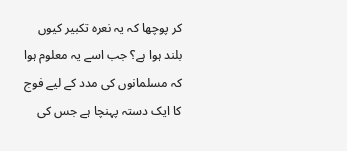کر پوچھا کہ یہ نعرہ تکبیر کیوں بلند ہوا ہے؟ جب اسے یہ معلوم ہوا کہ مسلمانوں کی مدد کے لیے فوج کا ایک دستہ پہنچا ہے جس کی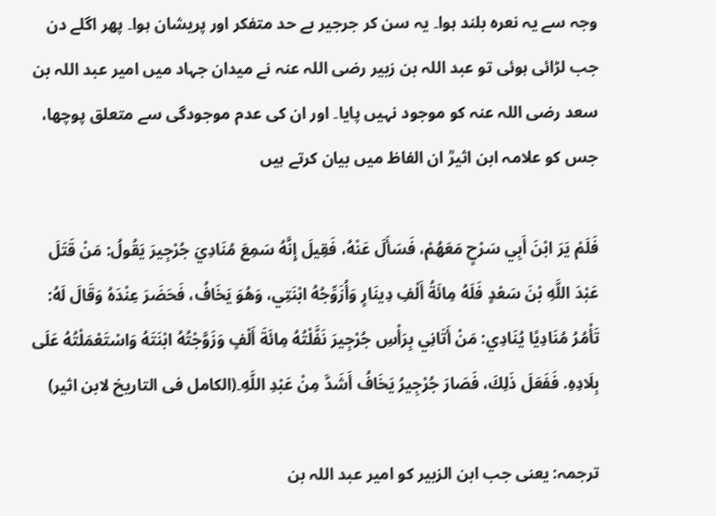وجہ سے یہ نعرہ بلند ہوا۔ یہ سن کر جرجیر بے حد متفکر اور پریشان ہوا۔ پھر اگلے دن جب لڑائی ہوئی تو عبد اللہ بن زبیر رضی اللہ عنہ نے میدان جہاد میں امیر عبد اللہ بن سعد رضی اللہ عنہ کو موجود نہیں پایا۔ اور ان کی عدم موجودگی سے متعلق پوچھا، جس کو علامہ ابن اثیرؒ ان الفاظ میں بیان کرتے ہیں

فَلَمْ يَرَ ابْنَ أَبِي سَرْحٍ مَعَهُمْ، فَسَأَلَ عَنْهُ، فَقِيلَ إِنَّهُ سَمِعَ مُنَادِيَ جُرْجِيرَ يَقُولُ: مَنْ قَتَلَ عَبْدَ اللَّهِ بْنَ سَعْدٍ فَلَهُ مِائَةُ أَلْفِ دِينَارٍ وَأُزَوِّجُهُ ابْنَتِي، وَهُوَ يَخَافُ، فَحَضَرَ عِنْدَهُ وَقَالَ لَهُ: تَأْمُرُ مُنَادِيًا يُنَادِي: مَنْ أَتَانِي بِرَأْسِ جُرْجِيرَ نَفَّلْتُهُ مِائَةَ أَلْفٍ وَزَوَّجْتُهُ ابْنَتَهُ وَاسْتَعْمَلْتُهُ عَلَى بِلَادِهِ. فَفَعَلَ ذَلِكَ، فَصَارَ جُرْجِيرُ يَخَافُ أَشَدَّ مِنْ عَبْدِ اللَّهِ۔(الکامل فی التاریخ لابن اثیر)

ترجمہ: یعنی جب ابن الزبیر کو امیر عبد اللہ بن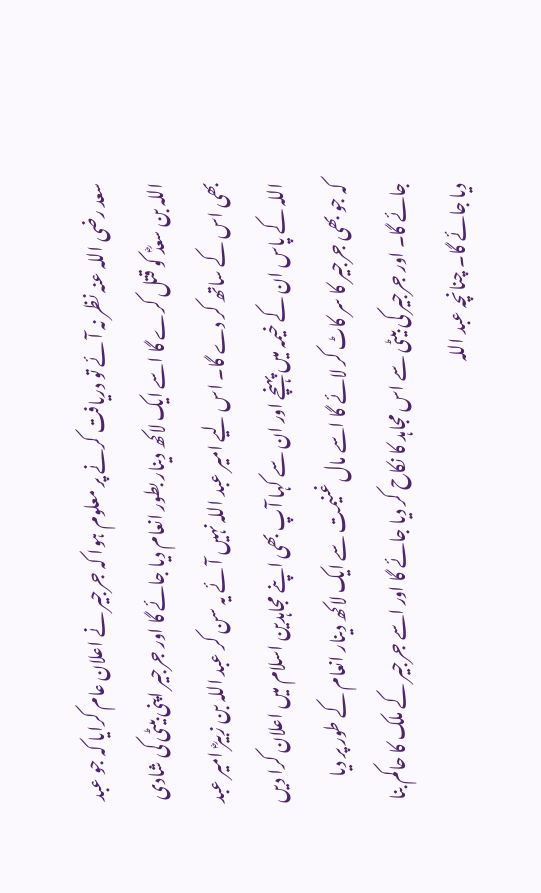سعد رضی اللہ عنہ نظر نہ آئے تو دریافت کرنے پر معلوم ہوا کہ جرجیر نے اعلان عام کرایا کہ جو عبد اللہ بن سعدؓ کو قتل کرے گا اسے ایک لاکھ دینار بطور انعام دیا جائے گا اور جرجیر اپنی بیٹی کی شادی بھی اس کے ساتھ کر دے گا۔ اس لیے امیر عبد اللہ نہیں آئے یہ سن کر عبد اللہ بن زبیرؓ امیر عبد اللہ کے پاس ان کے خیمہ میں پہنچے اور ان سے کہا آپ بھی اپنے مجاہدین اسلام میں اعلان کرا دیں کہ جو بھی جرجیر کا سر کاٹ کر لائے گا اسے مال غنیمت سے ایک لاکھ دینار انعام کے طور پر دیا جائے گا۔ اور جرجیر کی بیٹی سے اس مجاہد کا نکاح کر دیا جائے گا اور اسے جرجیر کے ملک کا حاکم بنا دیا جائے گا۔ چنانچہ عبد اللہ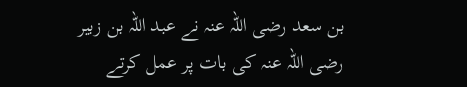بن سعد رضی اللہ عنہ نے عبد اللہ بن زبیر رضی اللہ عنہ کی بات پر عمل کرتے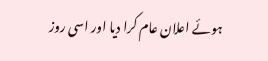ہوئے اعلان عام کرا دیا اور اسی روز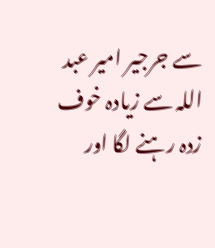سے جرجیر امیر عبد اللہ سے زیادہ خوف زدہ رہنے لگا اور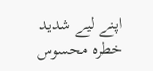اپنے لیے شدید خطرہ محسوس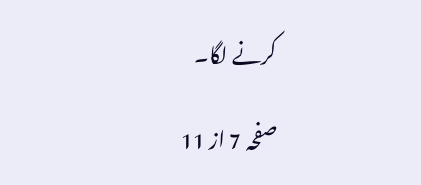کرنے لگا۔

صفحہ 7 از 11